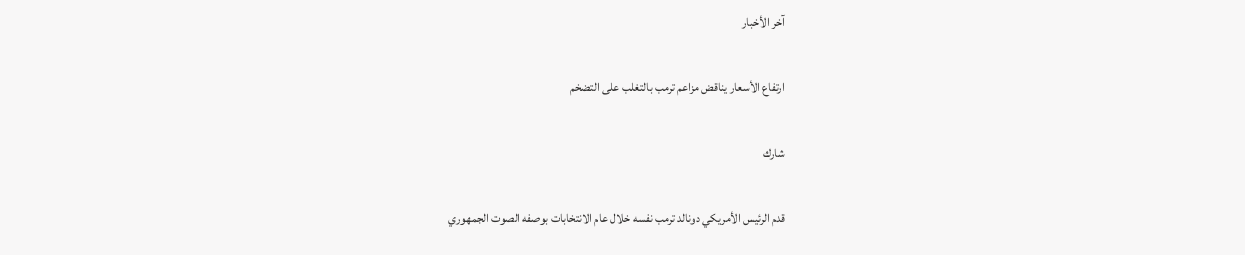آخر الأخبار

ارتفاع الأسعار يناقض مزاعم ترمب بالتغلب على التضخم

شارك

قدم الرئيس الأمريكي دونالد ترمب نفسه خلال عام الانتخابات بوصفه الصوت الجمهوري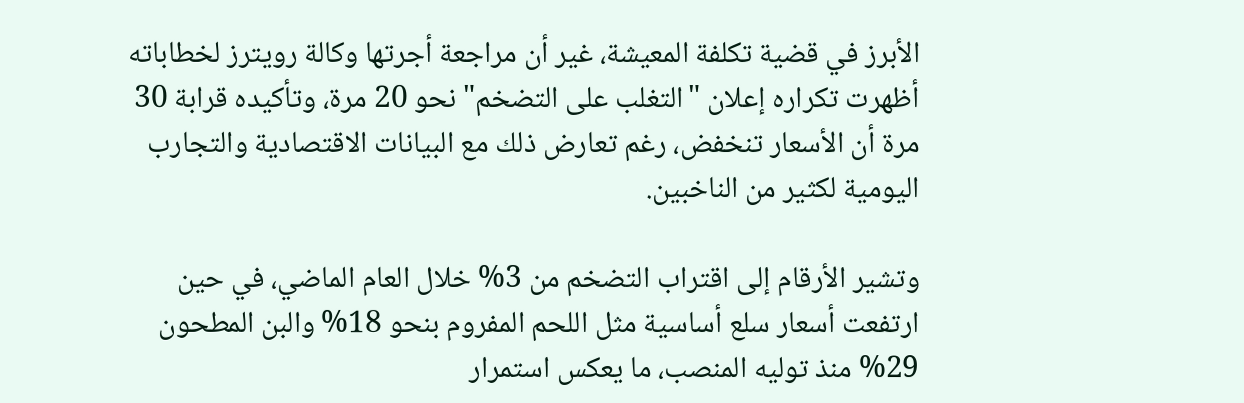الأبرز في قضية تكلفة المعيشة، غير أن مراجعة أجرتها وكالة رويترز لخطاباته أظهرت تكراره إعلان "التغلب على التضخم" نحو 20 مرة، وتأكيده قرابة 30 مرة أن الأسعار تنخفض، رغم تعارض ذلك مع البيانات الاقتصادية والتجارب اليومية لكثير من الناخبين.

وتشير الأرقام إلى اقتراب التضخم من 3% خلال العام الماضي، في حين ارتفعت أسعار سلع أساسية مثل اللحم المفروم بنحو 18% والبن المطحون 29% منذ توليه المنصب، ما يعكس استمرار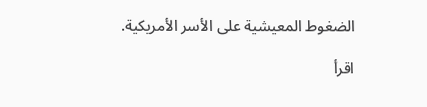الضغوط المعيشية على الأسر الأمريكية.

اقرأ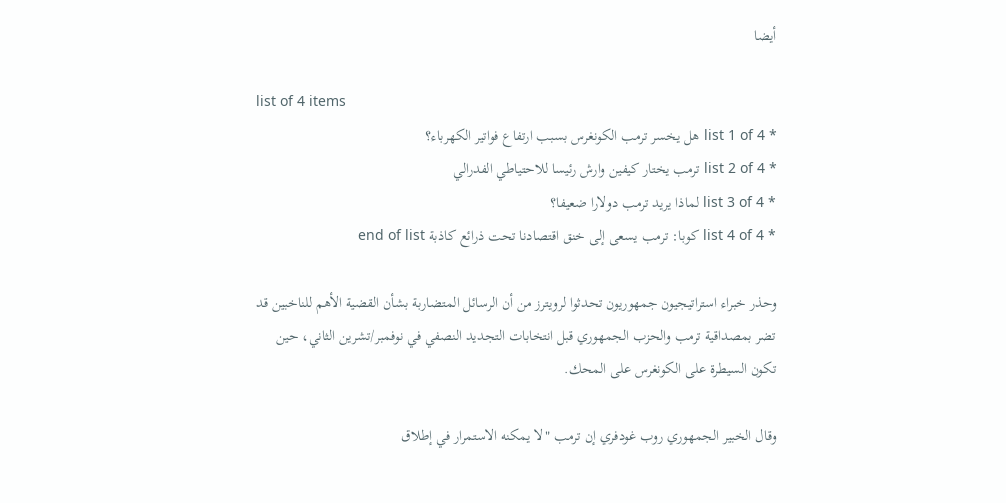أيضا

list of 4 items
* list 1 of 4 هل يخسر ترمب الكونغرس بسبب ارتفاع فواتير الكهرباء؟
* list 2 of 4 ترمب يختار كيفين وارش رئيسا للاحتياطي الفدرالي
* list 3 of 4 لماذا يريد ترمب دولارا ضعيفا؟
* list 4 of 4 كوبا: ترمب يسعى إلى خنق اقتصادنا تحت ذرائع كاذبة end of list

وحذر خبراء استراتيجيون جمهوريون تحدثوا لرويترز من أن الرسائل المتضاربة بشأن القضية الأهم للناخبين قد تضر بمصداقية ترمب والحزب الجمهوري قبل انتخابات التجديد النصفي في نوفمبر/تشرين الثاني، حين تكون السيطرة على الكونغرس على المحك.

وقال الخبير الجمهوري روب غودفري إن ترمب "لا يمكنه الاستمرار في إطلاق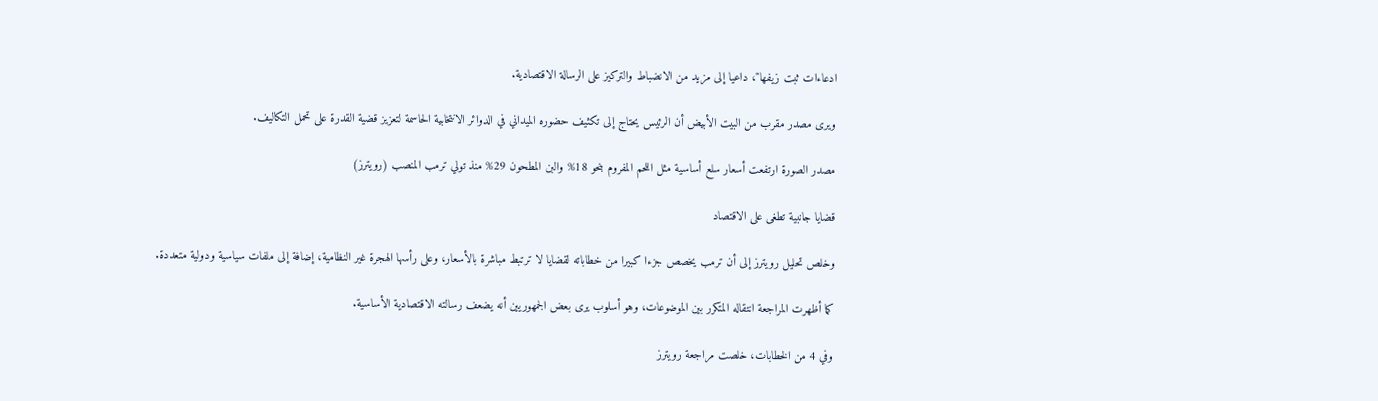ادعاءات ثبت زيفها"، داعيا إلى مزيد من الانضباط والتركيز على الرسالة الاقتصادية.

ويرى مصدر مقرب من البيت الأبيض أن الرئيس يحتاج إلى تكثيف حضوره الميداني في الدوائر الانتخابية الحاسمة لتعزيز قضية القدرة على تحمل التكاليف.

مصدر الصورة ارتفعت أسعار سلع أساسية مثل اللحم المفروم بنحو 18% والبن المطحون 29% منذ تولي ترمب المنصب (رويترز)

قضايا جانبية تطغى على الاقتصاد

وخلص تحليل رويترز إلى أن ترمب يخصص جزءا كبيرا من خطاباته لقضايا لا ترتبط مباشرة بالأسعار، وعلى رأسها الهجرة غير النظامية، إضافة إلى ملفات سياسية ودولية متعددة.

كما أظهرت المراجعة انتقاله المتكرر بين الموضوعات، وهو أسلوب يرى بعض الجمهوريين أنه يضعف رسالته الاقتصادية الأساسية.

وفي 4 من الخطابات، خلصت مراجعة رويترز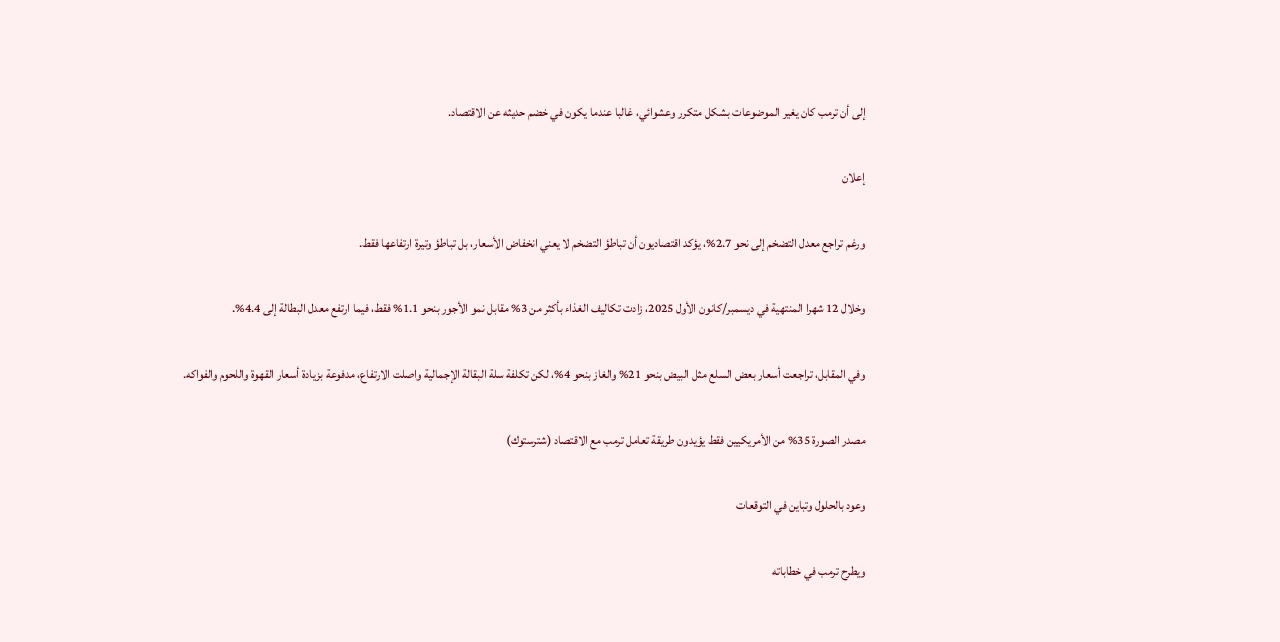إلى أن ترمب كان يغير الموضوعات بشكل متكرر وعشوائي، غالبا عندما يكون في خضم حديثه عن الاقتصاد.

إعلان

ورغم تراجع معدل التضخم إلى نحو 2.7%، يؤكد اقتصاديون أن تباطؤ التضخم لا يعني انخفاض الأسعار، بل تباطؤ وتيرة ارتفاعها فقط.

وخلال 12 شهرا المنتهية في ديسمبر/كانون الأول 2025، زادت تكاليف الغذاء بأكثر من 3% مقابل نمو الأجور بنحو 1.1% فقط، فيما ارتفع معدل البطالة إلى 4.4%.

وفي المقابل، تراجعت أسعار بعض السلع مثل البيض بنحو 21% والغاز بنحو 4%، لكن تكلفة سلة البقالة الإجمالية واصلت الارتفاع، مدفوعة بزيادة أسعار القهوة واللحوم والفواكه.

مصدر الصورة 35% من الأمريكيين فقط يؤيدون طريقة تعامل ترمب مع الاقتصاد (شترستوك)

وعود بالحلول وتباين في التوقعات

ويطرح ترمب في خطاباته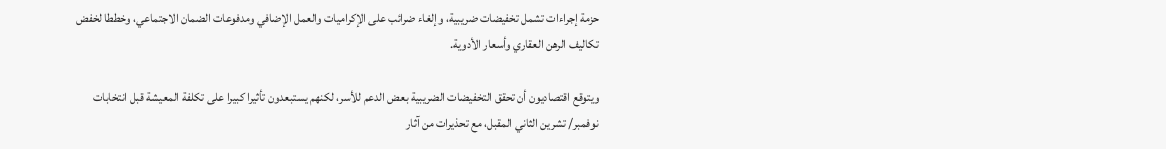حزمة إجراءات تشمل تخفيضات ضريبية، وإلغاء ضرائب على الإكراميات والعمل الإضافي ومدفوعات الضمان الاجتماعي، وخططا لخفض تكاليف الرهن العقاري وأسعار الأدوية.

ويتوقع اقتصاديون أن تحقق التخفيضات الضريبية بعض الدعم للأسر، لكنهم يستبعدون تأثيرا كبيرا على تكلفة المعيشة قبل انتخابات نوفمبر/ تشرين الثاني المقبل، مع تحذيرات من آثار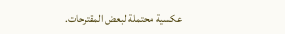عكسية محتملة لبعض المقترحات.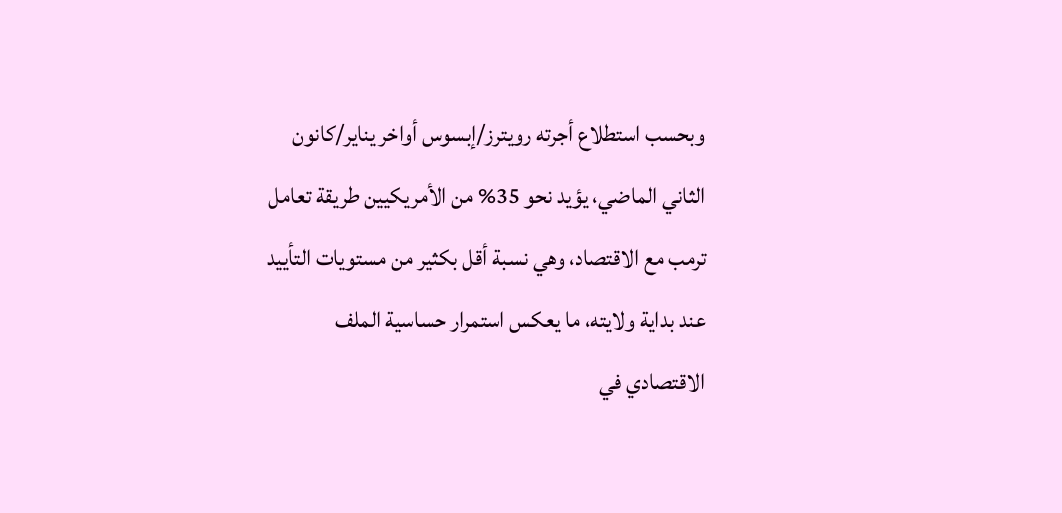وبحسب استطلاع أجرته رويترز/إبسوس أواخر يناير/كانون الثاني الماضي، يؤيد نحو 35% من الأمريكيين طريقة تعامل ترمب مع الاقتصاد، وهي نسبة أقل بكثير من مستويات التأييد عند بداية ولايته، ما يعكس استمرار حساسية الملف الاقتصادي في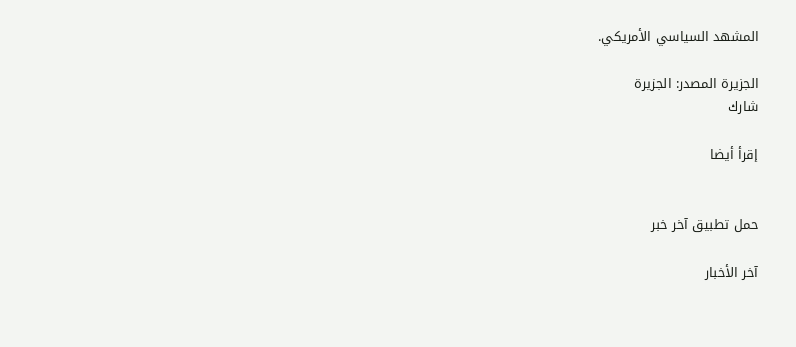المشهد السياسي الأمريكي.

الجزيرة المصدر: الجزيرة
شارك

إقرأ أيضا


حمل تطبيق آخر خبر

آخر الأخبار